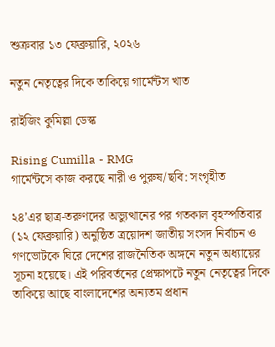শুক্রবার ১৩ ফেব্রুয়ারি, ২০২৬

নতুন নেতৃত্বের দিকে তাকিয়ে গার্মেন্টস খাত

রাইজিং কুমিল্লা ডেস্ক

Rising Cumilla - RMG
গার্মেন্টসে কাজ করছে নারী ও পুরুষ/ছবি: সংগৃহীত

২৪’এর ছাত্র-তরুণদের অভ্যুত্থানের পর গতকাল বৃহস্পতিবার (১২ ফেব্রুয়ারি) অনুষ্ঠিত ত্রয়োদশ জাতীয় সংসদ নির্বাচন ও গণভোটকে ঘিরে দেশের রাজনৈতিক অঙ্গনে নতুন অধ্যায়ের সূচনা হয়েছে। এই পরিবর্তনের প্রেক্ষাপটে নতুন নেতৃত্বের দিকে তাকিয়ে আছে বাংলাদেশের অন্যতম প্রধান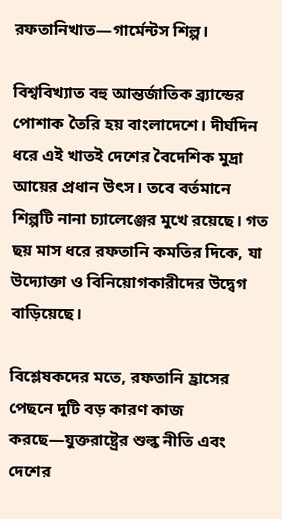রফতানিখাত—গার্মেন্টস শিল্প।

বিশ্ববিখ্যাত বহু আন্তর্জাতিক ব্র্যান্ডের পোশাক তৈরি হয় বাংলাদেশে। দীর্ঘদিন ধরে এই খাতই দেশের বৈদেশিক মুদ্রা আয়ের প্রধান উৎস। তবে বর্তমানে শিল্পটি নানা চ্যালেঞ্জের মুখে রয়েছে। গত ছয় মাস ধরে রফতানি কমতির দিকে, যা উদ্যোক্তা ও বিনিয়োগকারীদের উদ্বেগ বাড়িয়েছে।

বিশ্লেষকদের মতে, রফতানি হ্রাসের পেছনে দুটি বড় কারণ কাজ করছে—যুক্তরাষ্ট্রের শুল্ক নীতি এবং দেশের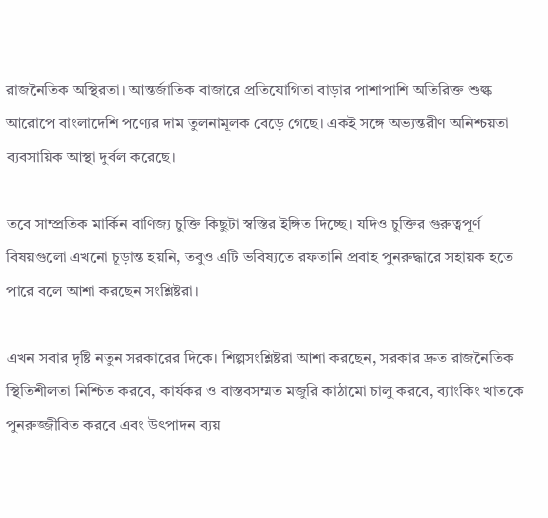রাজনৈতিক অস্থিরতা। আন্তর্জাতিক বাজারে প্রতিযোগিতা বাড়ার পাশাপাশি অতিরিক্ত শুল্ক আরোপে বাংলাদেশি পণ্যের দাম তুলনামূলক বেড়ে গেছে। একই সঙ্গে অভ্যন্তরীণ অনিশ্চয়তা ব্যবসায়িক আস্থা দুর্বল করেছে।

তবে সাম্প্রতিক মার্কিন বাণিজ্য চুক্তি কিছুটা স্বস্তির ইঙ্গিত দিচ্ছে। যদিও চুক্তির গুরুত্বপূর্ণ বিষয়গুলো এখনো চূড়ান্ত হয়নি, তবুও এটি ভবিষ্যতে রফতানি প্রবাহ পুনরুদ্ধারে সহায়ক হতে পারে বলে আশা করছেন সংশ্লিষ্টরা।

এখন সবার দৃষ্টি নতুন সরকারের দিকে। শিল্পসংশ্লিষ্টরা আশা করছেন, সরকার দ্রুত রাজনৈতিক স্থিতিশীলতা নিশ্চিত করবে, কার্যকর ও বাস্তবসম্মত মজুরি কাঠামো চালু করবে, ব্যাংকিং খাতকে পুনরুজ্জীবিত করবে এবং উৎপাদন ব্যয়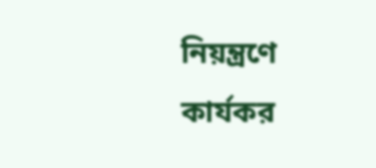নিয়ন্ত্রণে কার্যকর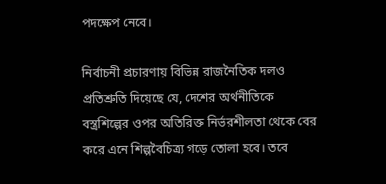পদক্ষেপ নেবে।

নির্বাচনী প্রচারণায় বিভিন্ন রাজনৈতিক দলও প্রতিশ্রুতি দিয়েছে যে, দেশের অর্থনীতিকে বস্ত্রশিল্পের ওপর অতিরিক্ত নির্ভরশীলতা থেকে বের করে এনে শিল্পবৈচিত্র্য গড়ে তোলা হবে। তবে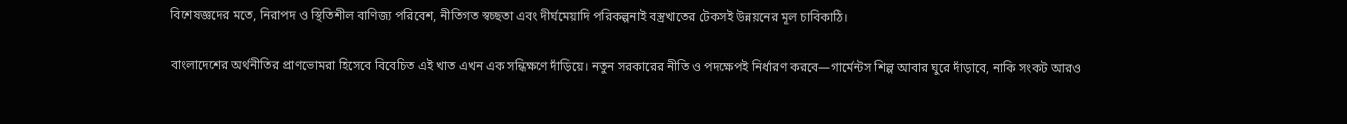বিশেষজ্ঞদের মতে, নিরাপদ ও স্থিতিশীল বাণিজ্য পরিবেশ, নীতিগত স্বচ্ছতা এবং দীর্ঘমেয়াদি পরিকল্পনাই বস্ত্রখাতের টেকসই উন্নয়নের মূল চাবিকাঠি।

বাংলাদেশের অর্থনীতির প্রাণভোমরা হিসেবে বিবেচিত এই খাত এখন এক সন্ধিক্ষণে দাঁড়িয়ে। নতুন সরকারের নীতি ও পদক্ষেপই নির্ধারণ করবে—গার্মেন্টস শিল্প আবার ঘুরে দাঁড়াবে, নাকি সংকট আরও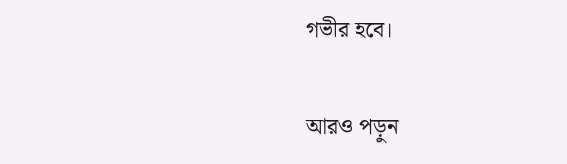গভীর হবে।

আরও পড়ুন